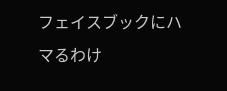フェイスブックにハマるわけ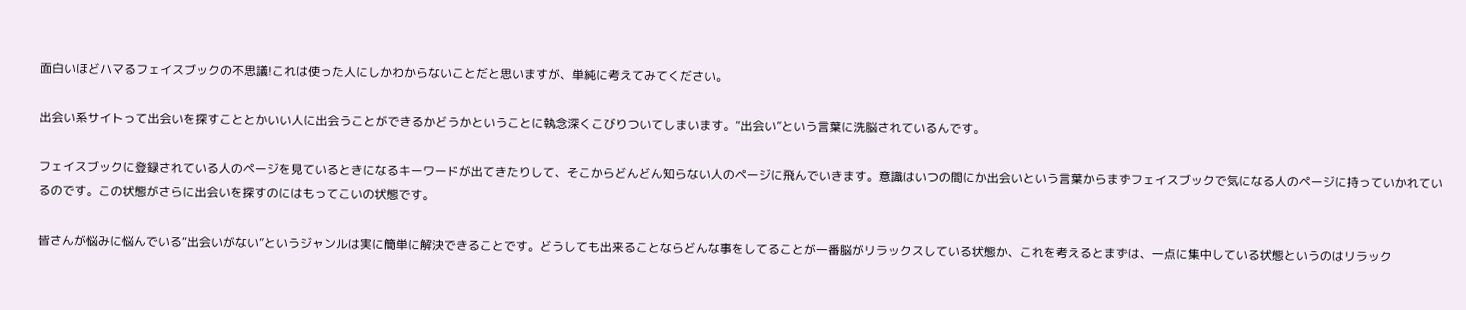面白いほどハマるフェイスブックの不思議!これは使った人にしかわからないことだと思いますが、単純に考えてみてください。

出会い系サイトって出会いを探すこととかいい人に出会うことができるかどうかということに執念深くこびりついてしまいます。“出会い”という言葉に洗脳されているんです。

フェイスブックに登録されている人のページを見ているときになるキーワードが出てきたりして、そこからどんどん知らない人のページに飛んでいきます。意識はいつの間にか出会いという言葉からまずフェイスブックで気になる人のページに持っていかれているのです。この状態がさらに出会いを探すのにはもってこいの状態です。

皆さんが悩みに悩んでいる“出会いがない”というジャンルは実に簡単に解決できることです。どうしても出来ることならどんな事をしてることが一番脳がリラックスしている状態か、これを考えるとまずは、一点に集中している状態というのはリラック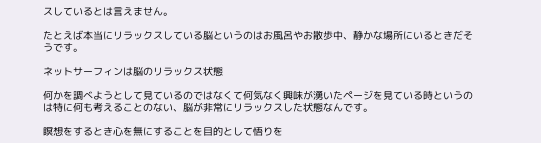スしているとは言えません。

たとえば本当にリラックスしている脳というのはお風呂やお散歩中、静かな場所にいるときだそうです。

ネットサーフィンは脳のリラックス状態

何かを調べようとして見ているのではなくて何気なく興味が湧いたページを見ている時というのは特に何も考えることのない、脳が非常にリラックスした状態なんです。

瞑想をするとき心を無にすることを目的として悟りを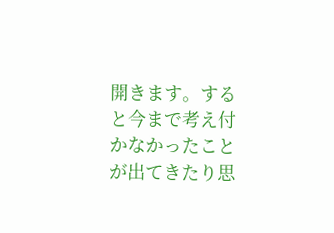開きます。すると今まで考え付かなかったことが出てきたり思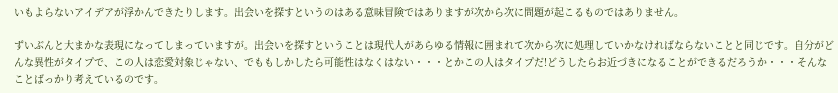いもよらないアイデアが浮かんできたりします。出会いを探すというのはある意味冒険ではありますが次から次に問題が起こるものではありません。

ずいぶんと大まかな表現になってしまっていますが。出会いを探すということは現代人があらゆる情報に囲まれて次から次に処理していかなければならないことと同じです。自分がどんな異性がタイプで、この人は恋愛対象じゃない、でももしかしたら可能性はなくはない・・・とかこの人はタイプだ!どうしたらお近づきになることができるだろうか・・・そんなことばっかり考えているのです。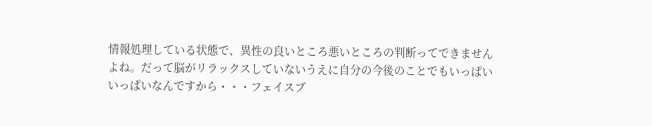情報処理している状態で、異性の良いところ悪いところの判断ってできませんよね。だって脳がリラックスしていないうえに自分の今後のことでもいっぱいいっぱいなんですから・・・フェイスブ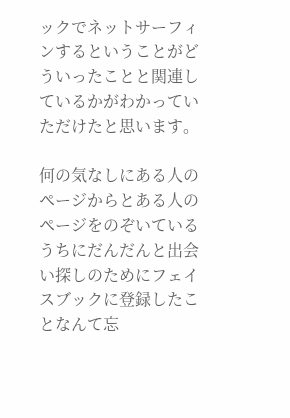ックでネットサーフィンするということがどういったことと関連しているかがわかっていただけたと思います。

何の気なしにある人のページからとある人のページをのぞいているうちにだんだんと出会い探しのためにフェイスブックに登録したことなんて忘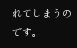れてしまうのです。